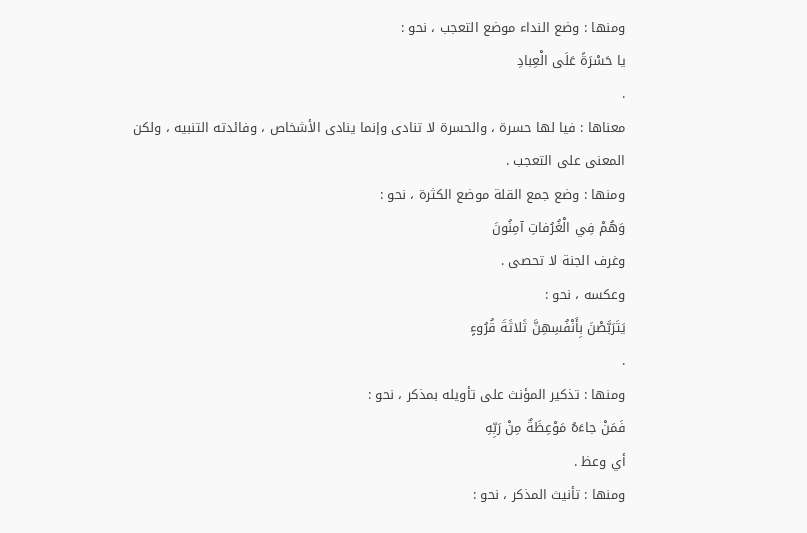ومنها : وضع النداء موضع التعجب ، نحو :
يا حَسْرَةً عَلَى الْعِبادِ
.
معناها : فيا لها حسرة ، والحسرة لا تنادى وإنما ينادى الأشخاص ، وفائدته التنبيه ، ولكن المعنى على التعجب .
ومنها : وضع جمع القلة موضع الكثرة ، نحو :
وَهُمْ فِي الْغُرُفاتِ آمِنُونَ
وغرف الجنة لا تحصى .
وعكسه ، نحو :
يَتَرَبَّصْنَ بِأَنْفُسِهِنَّ ثَلاثَةَ قُرُوءٍ
.
ومنها : تذكير المؤنث على تأويله بمذكر ، نحو :
فَمَنْ جاءَهُ مَوْعِظَةٌ مِنْ رَبِّهِ
أي وعظ .
ومنها : تأنيث المذكر ، نحو :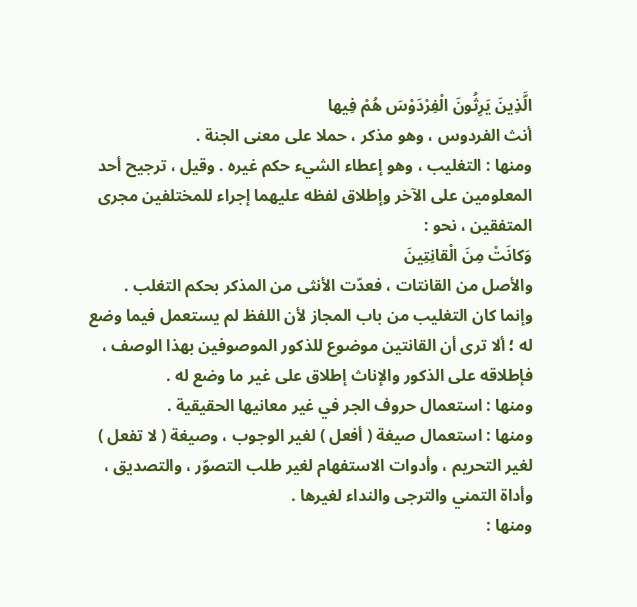الَّذِينَ يَرِثُونَ الْفِرْدَوْسَ هُمْ فِيها
أنث الفردوس ، وهو مذكر ، حملا على معنى الجنة .
ومنها : التغليب ، وهو إعطاء الشيء حكم غيره . وقيل ، ترجيح أحد المعلومين على الآخر وإطلاق لفظه عليهما إجراء للمختلفين مجرى المتفقين ، نحو :
وَكانَتْ مِنَ الْقانِتِينَ
والأصل من القانتات ، فعدّت الأنثى من المذكر بحكم التغلب .
وإنما كان التغليب من باب المجاز لأن اللفظ لم يستعمل فيما وضع له ؛ ألا ترى أن القانتين موضوع للذكور الموصوفين بهذا الوصف ، فإطلاقه على الذكور والإناث إطلاق على غير ما وضع له .
ومنها : استعمال حروف الجر في غير معانيها الحقيقية .
ومنها : استعمال صيغة ( أفعل ) لغير الوجوب ، وصيغة ( لا تفعل ) لغير التحريم ، وأدوات الاستفهام لغير طلب التصوّر ، والتصديق ، وأداة التمني والترجى والنداء لغيرها .
ومنها :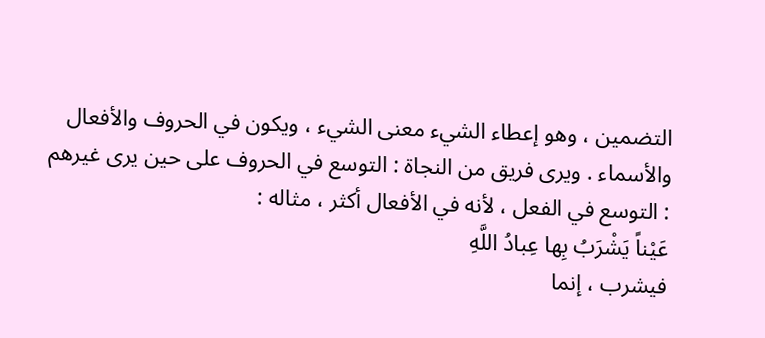التضمين ، وهو إعطاء الشيء معنى الشيء ، ويكون في الحروف والأفعال والأسماء . ويرى فريق من النجاة : التوسع في الحروف على حين يرى غيرهم : التوسع في الفعل ، لأنه في الأفعال أكثر ، مثاله :
عَيْناً يَشْرَبُ بِها عِبادُ اللَّهِ
فيشرب ، إنما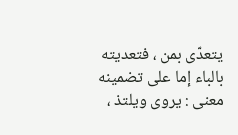يتعدّى بمن ، فتعديته بالباء إما على تضمينه معنى : يروى ويلتذ ،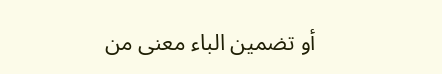أو تضمين الباء معنى من